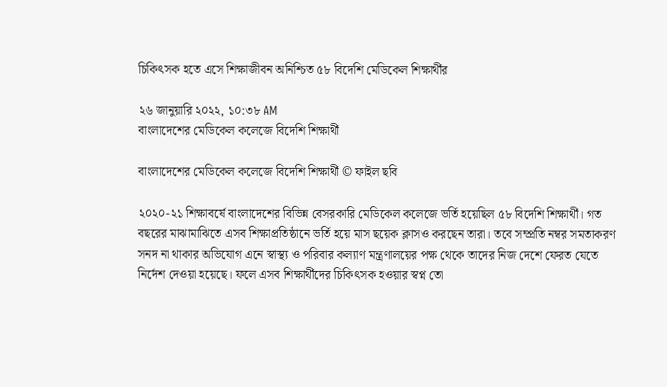চিকিৎসক হতে এসে শিক্ষাজীবন অনিশ্চিত ৫৮ বিদেশি মেডিকেল শিক্ষার্থীর

২৬ জানুয়ারি ২০২২, ১০:৩৮ AM
বাংলাদেশের মেডিকেল কলেজে বিদেশি শিক্ষার্থী

বাংলাদেশের মেডিকেল কলেজে বিদেশি শিক্ষার্থী © ফাইল ছবি

২০২০-২১ শিক্ষাবর্ষে বাংলাদেশের বিভিন্ন বেসরকারি মেডিকেল কলেজে ভর্তি হয়েছিল ৫৮ বিদেশি শিক্ষার্থী। গত বছরের মাঝামাঝিতে এসব শিক্ষাপ্রতিষ্ঠানে ভর্তি হয়ে মাস ছয়েক ক্লাসও করছেন তারা। তবে সম্প্রতি নম্বর সমতাকরণ সনদ না থাকার অভিযোগ এনে স্বাস্থ্য ও পরিবার কল্যাণ মন্ত্রণালয়ের পক্ষ থেকে তাদের নিজ দেশে ফেরত যেতে নির্দেশ দেওয়া হয়েছে। ফলে এসব শিক্ষার্থীদের চিকিৎসক হওয়ার স্বপ্ন তো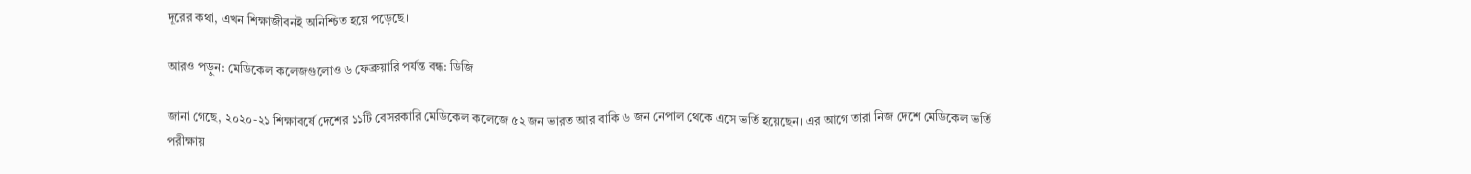দূরের কথা, এখন শিক্ষাজীবনই অনিশ্চিত হয়ে পড়েছে।

আরও পড়ুন: মেডিকেল কলেজগুলোও ৬ ফেব্রুয়ারি পর্যন্ত বন্ধ: ডিজি

জানা গেছে, ২০২০-২১ শিক্ষাবর্ষে দেশের ১১টি বেসরকারি মেডিকেল কলেজে ৫২ জন ভারত আর বাকি ৬ জন নেপাল থেকে এসে ভর্তি হয়েছেন। এর আগে তারা নিজ দেশে মেডিকেল ভর্তি পরীক্ষায়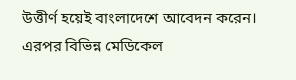উত্তীর্ণ হয়েই বাংলাদেশে আবেদন করেন। এরপর বিভিন্ন মেডিকেল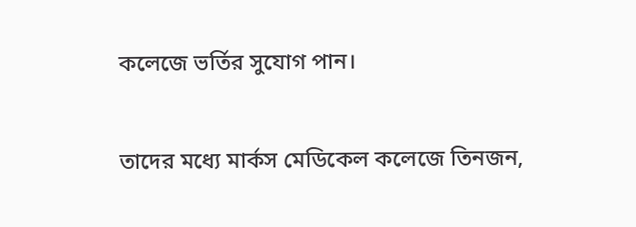কলেজে ভর্তির সুযোগ পান।

তাদের মধ্যে মার্কস মেডিকেল কলেজে তিনজন,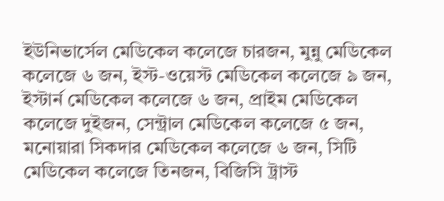ইউনিভার্সেল মেডিকেল কলেজে চারজন, মুন্নু মেডিকেল কলেজে ৬ জন, ইস্ট-ওয়েস্ট মেডিকেল কলেজে ৯ জন, ইস্টার্ন মেডিকেল কলেজে ৬ জন, প্রাইম মেডিকেল কলেজে দুইজন, সেন্ট্রাল মেডিকেল কলেজে ৫ জন, মনোয়ারা সিকদার মেডিকেল কলেজে ৬ জন, সিটি মেডিকেল কলেজে তিনজন, বিজিসি ট্রাস্ট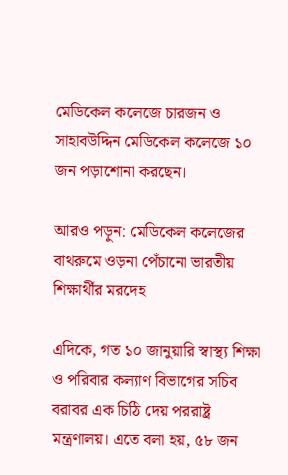মেডিকেল কলেজে চারজন ও সাহাবউদ্দিন মেডিকেল কলেজে ১০ জন পড়াশোনা করছেন।

আরও পড়ুন: মেডিকেল কলেজের বাথরুমে ওড়না পেঁচানো ভারতীয় শিক্ষার্থীর মরদেহ

এদিকে, গত ১০ জানুয়ারি স্বাস্থ্য শিক্ষা ও পরিবার কল্যাণ বিভাগের সচিব বরাবর এক চিঠি দেয় পররাষ্ট্র মন্ত্রণালয়। এতে বলা হয়, ৫৮ জন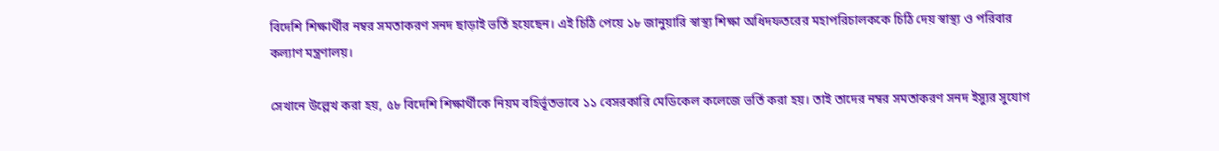বিদেশি শিক্ষার্থীর নম্বর সমতাকরণ সনদ ছাড়াই ভর্তি হয়েছেন। এই চিঠি পেয়ে ১৮ জানুয়ারি স্বাস্থ্য শিক্ষা অধিদফতরের মহাপরিচালককে চিঠি দেয় স্বাস্থ্য ও পরিবার কল্যাণ মন্ত্রণালয়।

সেখানে উল্লেখ করা হয়, ৫৮ বিদেশি শিক্ষার্থীকে নিয়ম বহির্ভূতভাবে ১১ বেসরকারি মেডিকেল কলেজে ভর্তি করা হয়। তাই তাদের নম্বর সমতাকরণ সনদ ইস্যুর সুযোগ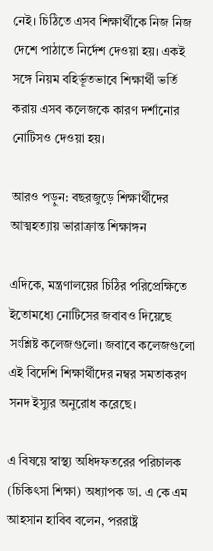নেই। চিঠিতে এসব শিক্ষার্থীকে নিজ নিজ দেশে পাঠাতে নির্দেশ দেওয়া হয়। একই সঙ্গে নিয়ম বহির্ভূতভাবে শিক্ষার্থী ভর্তি করায় এসব কলেজকে কারণ দর্শানোর নোটিসও দেওয়া হয়।

আরও পড়ুন: বছরজুড়ে শিক্ষার্থীদের আত্মহত্যায় ভারাক্রান্ত শিক্ষাঙ্গন

এদিকে, মন্ত্রণালয়ের চিঠির পরিপ্রেক্ষিতে ইতোমধ্যে নোটিসের জবাবও দিয়েছে সংশ্লিষ্ট কলেজগুলো। জবাবে কলেজগুলো এই বিদেশি শিক্ষার্থীদের নম্বর সমতাকরণ সনদ ইস্যুর অনুরোধ করেছে।

এ বিষয়ে স্বাস্থ্য অধিদফতরের পরিচালক (চিকিৎসা শিক্ষা) অধ্যাপক ডা. এ কে এম আহসান হাবিব বলেন, পররাষ্ট্র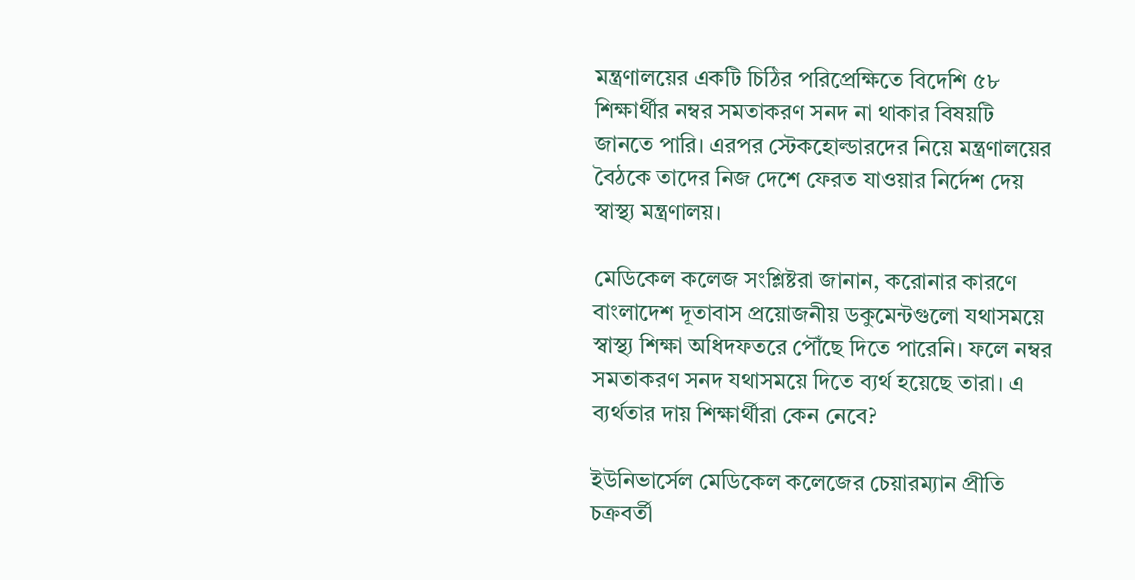মন্ত্রণালয়ের একটি চিঠির পরিপ্রেক্ষিতে বিদেশি ৫৮ শিক্ষার্থীর নম্বর সমতাকরণ সনদ না থাকার বিষয়টি জানতে পারি। এরপর স্টেকহোল্ডারদের নিয়ে মন্ত্রণালয়ের বৈঠকে তাদের নিজ দেশে ফেরত যাওয়ার নির্দেশ দেয় স্বাস্থ্য মন্ত্রণালয়।

মেডিকেল কলেজ সংশ্লিষ্টরা জানান, করোনার কারণে বাংলাদেশ দূতাবাস প্রয়োজনীয় ডকুমেন্টগুলো যথাসময়ে স্বাস্থ্য শিক্ষা অধিদফতরে পৌঁছে দিতে পারেনি। ফলে নম্বর সমতাকরণ সনদ যথাসময়ে দিতে ব্যর্থ হয়েছে তারা। এ ব্যর্থতার দায় শিক্ষার্থীরা কেন নেবে?

ইউনিভার্সেল মেডিকেল কলেজের চেয়ারম্যান প্রীতি চক্রবর্তী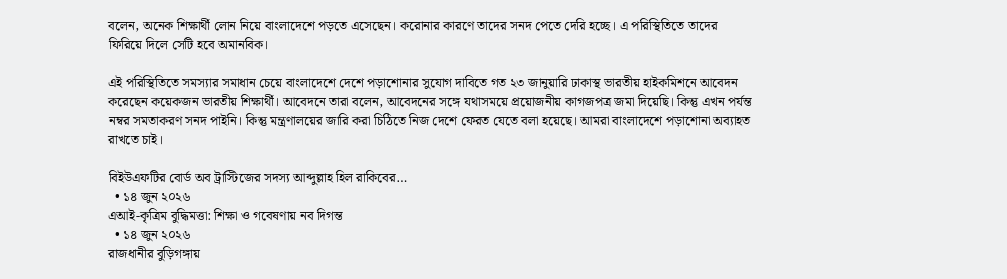বলেন, অনেক শিক্ষার্থী লোন নিয়ে বাংলাদেশে পড়তে এসেছেন। করোনার কারণে তাদের সনদ পেতে দেরি হচ্ছে। এ পরিস্থিতিতে তাদের ফিরিয়ে দিলে সেটি হবে অমানবিক।

এই পরিস্থিতিতে সমস্যার সমাধান চেয়ে বাংলাদেশে দেশে পড়াশোনার সুযোগ দাবিতে গত ২৩ জানুয়ারি ঢাকাস্থ ভারতীয় হাইকমিশনে আবেদন করেছেন কয়েকজন ভারতীয় শিক্ষার্থী। আবেদনে তারা বলেন, আবেদনের সঙ্গে যথাসময়ে প্রয়োজনীয় কাগজপত্র জমা দিয়েছি। কিন্তু এখন পর্যন্ত নম্বর সমতাকরণ সনদ পাইনি। কিন্তু মন্ত্রণালয়ের জারি করা চিঠিতে নিজ দেশে ফেরত যেতে বলা হয়েছে। আমরা বাংলাদেশে পড়াশোনা অব্যাহত রাখতে চাই।

বিইউএফটির বোর্ড অব ট্রাস্টিজের সদস্য আব্দুল্লাহ হিল রাকিবের…
  • ১৪ জুন ২০২৬
এআই-কৃত্রিম বুদ্ধিমত্তা: শিক্ষা ও গবেষণায় নব দিগন্ত
  • ১৪ জুন ২০২৬
রাজধানীর বুড়িগঙ্গায়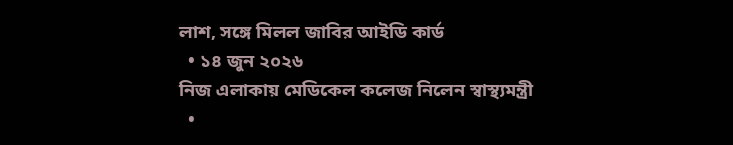লাশ, সঙ্গে মিলল জাবির আইডি কার্ড
  • ১৪ জুন ২০২৬
নিজ এলাকায় মেডিকেল কলেজ নিলেন স্বাস্থ্যমন্ত্রী
  •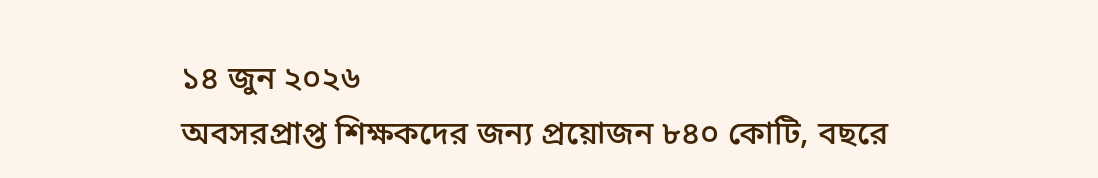১৪ জুন ২০২৬
অবসরপ্রাপ্ত শিক্ষকদের জন্য প্রয়োজন ৮৪০ কোটি, বছরে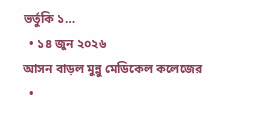ভর্তুকি ১…
  • ১৪ জুন ২০২৬
আসন বাড়ল মুন্নু মেডিকেল কলেজের
  •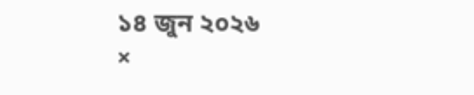১৪ জুন ২০২৬
×